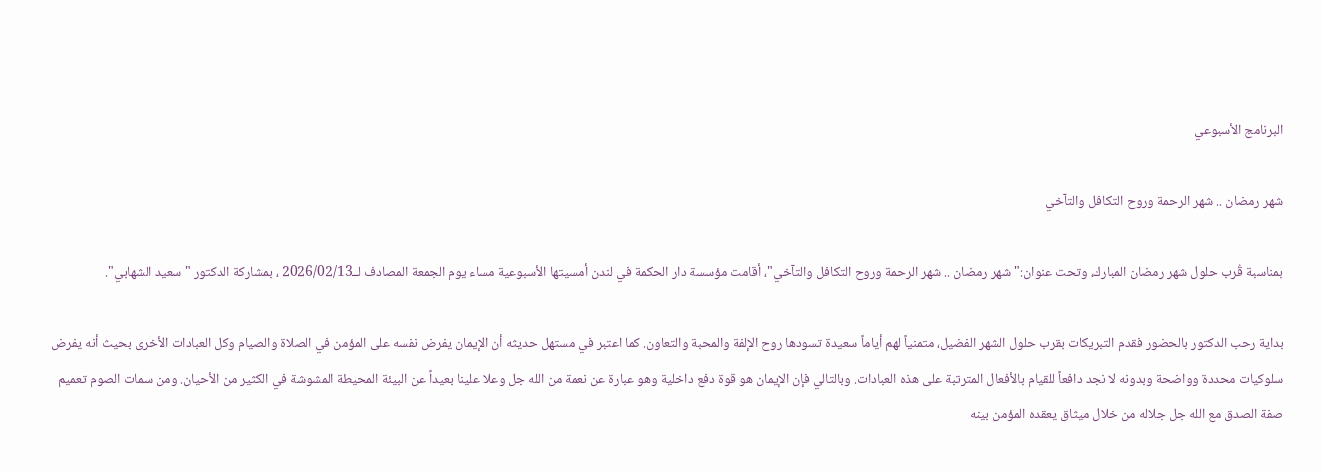البرنامج الأسبوعي

شهر رمضان .. شهر الرحمة وروح التكافل والتآخي

بمناسبة قُرب حلول شهر رمضان المبارك، وتحت عنوان:" شهر رمضان .. شهر الرحمة وروح التكافل والتآخي"، أقامت مؤسسة دار الحكمة في لندن أمسيتها الأسبوعية مساء يوم الجمعة المصادف لــ2026/02/13 ، بمشاركة الدكتور "سعيد الشهابي".

بداية رحب الدكتور بالحضور فقدم التبريكات بقرب حلول الشهر الفضيل، متمنياً لهم أياماً سعيدة تسودها روح الإلفة والمحبة والتعاون. كما اعتبر في مستهل حديثه أن الإيمان يفرض نفسه على المؤمن في الصلاة والصيام وكل العبادات الأخرى بحيث أنه يفرض سلوكيات محددة وواضحة وبدونه لا نجد دافعاً للقيام بالأفعال المترتبة على هذه العبادات. وبالتالي فإن الإيمان هو قوة دفع داخلية وهو عبارة عن نعمة من الله جل وعلا علينا بعيداً عن البيئة المحيطة المشوشة في الكثير من الأحيان. ومن سمات الصوم تعميم صفة الصدق مع الله جل جلاله من خلال ميثاق يعقده المؤمن بينه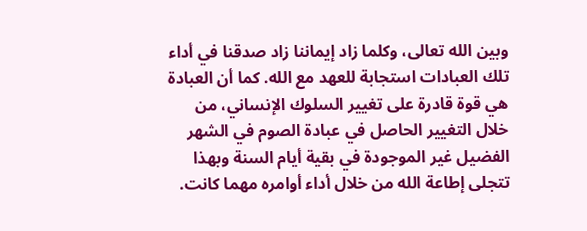وبين الله تعالى، وكلما زاد إيماننا زاد صدقنا في أداء تلك العبادات استجابة للعهد مع الله. كما أن العبادة هي قوة قادرة على تغيير السلوك الإنساني، من خلال التغيير الحاصل في عبادة الصوم في الشهر الفضيل غير الموجودة في بقية أيام السنة وبهذا تتجلى إطاعة الله من خلال أداء أوامره مهما كانت.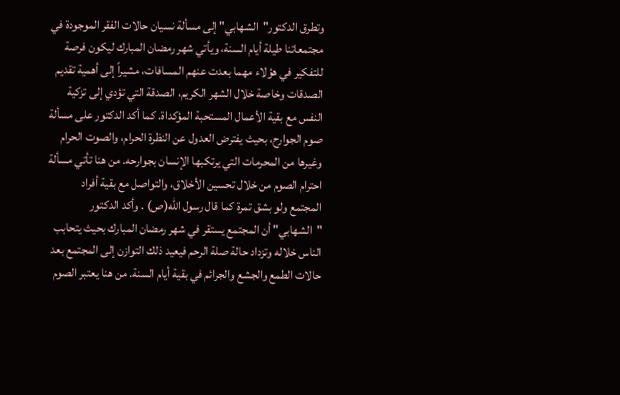وتطرق الدكتور"الشهابي" إلى مسألة نسيان حالات الفقر الموجودة في مجتمعاتنا طيلة أيام السنة، ويأتي شهر رمضان المبارك ليكون فرصة للتفكير في هؤلاء مهما بعدت عنهم المسافات، مشيراً إلى أهمية تقديم الصدقات وخاصة خلال الشهر الكريم، الصدقة التي تؤدي إلى تزكية النفس مع بقية الأعمال المستحبة المؤكداة. كما أكد الدكتور على مسألة صوم الجوارح، بحيث يفترض العدول عن النظرة الحرام، والصوت الحرام وغيرها من المحرمات التي يرتكبها الإنسان بجوارحه. من هنا تأتي مسألة احترام الصوم من خلال تحسين الأخلاق، والتواصل مع بقية أفراد المجتمع ولو بشق تمرة كما قال رسول الله(ص) . وأكد الدكتور "الشهابي" أن المجتمع يستقر في شهر رمضان المبارك بحيث يتحابب الناس خلاله وتزداد حالة صلة الرحم فيعيد ذلك التوازن إلى المجتمع بعد حالات الطمع والجشع والجرائم في بقية أيام السنة. من هنا يعتبر الصوم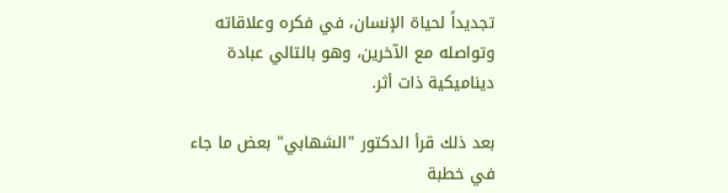تجديداً لحياة الإنسان، في فكره وعلاقاته وتواصله مع الآخرين، وهو بالتالي عبادة ديناميكية ذات أثر.

بعد ذلك قرأ الدكتور "الشهابي" بعض ما جاء في خطبة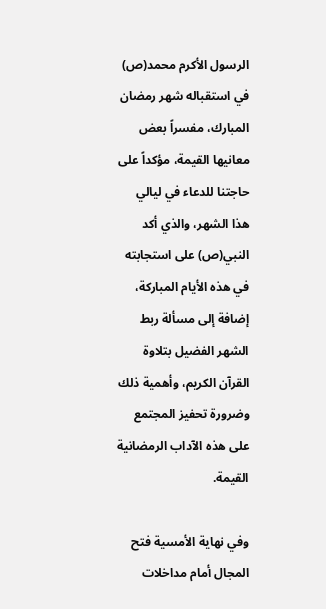الرسول الأكرم محمد(ص) في استقباله شهر رمضان المبارك، مفسراً بعض معانيها القيمة، مؤكداً على حاجتنا للدعاء في ليالي هذا الشهر، والذي أكد النبي(ص) على استجابته في هذه الأيام المباركة، إضافة إلى مسألة ربط الشهر الفضيل بتلاوة القرآن الكريم، وأهمية ذلك وضرورة تحفيز المجتمع على هذه الآداب الرمضانية القيمة.

وفي نهاية الأمسية فتح المجال أمام مداخلات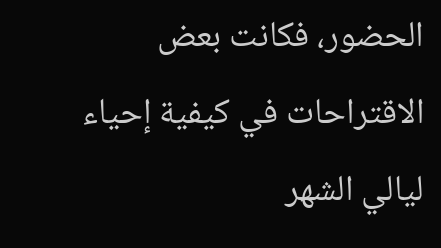الحضور، فكانت بعض الاقتراحات في كيفية إحياء ليالي الشهر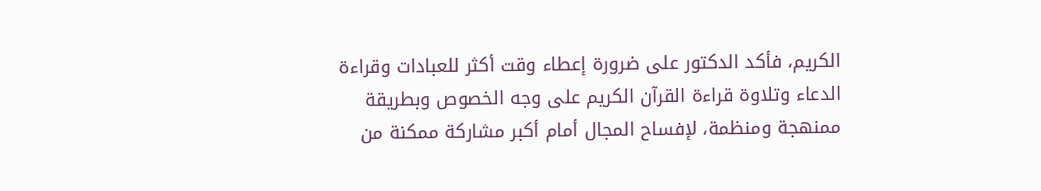الكريم، فأكد الدكتور على ضرورة إعطاء وقت أكثر للعبادات وقراءة الدعاء وتلاوة قراءة القرآن الكريم على وجه الخصوص وبطريقة ممنهجة ومنظمة، لإفساح المجال أمام أكبر مشاركة ممكنة من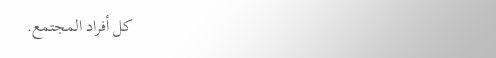كل أفراد المجتمع.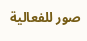صور للفعالية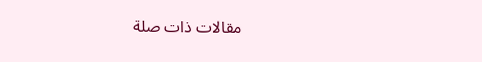مقالات ذات صلة